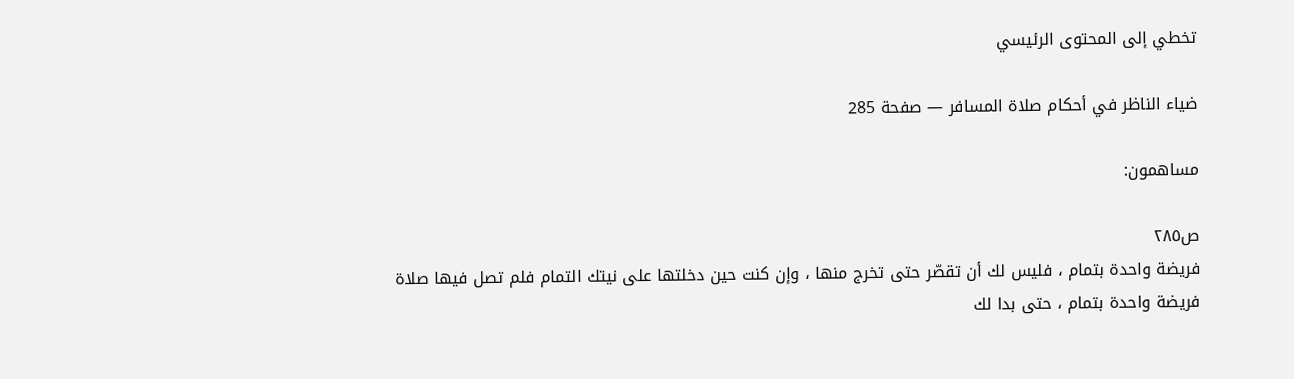تخطي إلى المحتوى الرئيسي

ضياء الناظر في أحكام صلاة المسافر — صفحة 285

مساهمون:

ص٢٨٥
فريضة واحدة بتمام ، فليس لك أن تقصّر حتى تخرج منها ، وإن كنت حين دخلتها على نيتك التمام فلم تصل فيها صلاة فريضة واحدة بتمام ، حتى بدا لك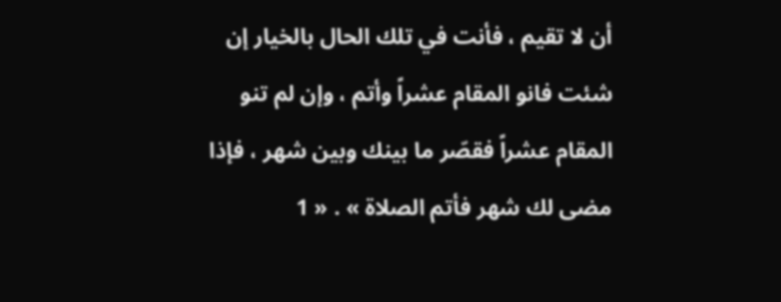أن لا تقيم ، فأنت في تلك الحال بالخيار إن شئت فانو المقام عشراً وأتم ، وإن لم تنو المقام عشراً فقصّر ما بينك وبين شهر ، فإذا مضى لك شهر فأتم الصلاة » . « 1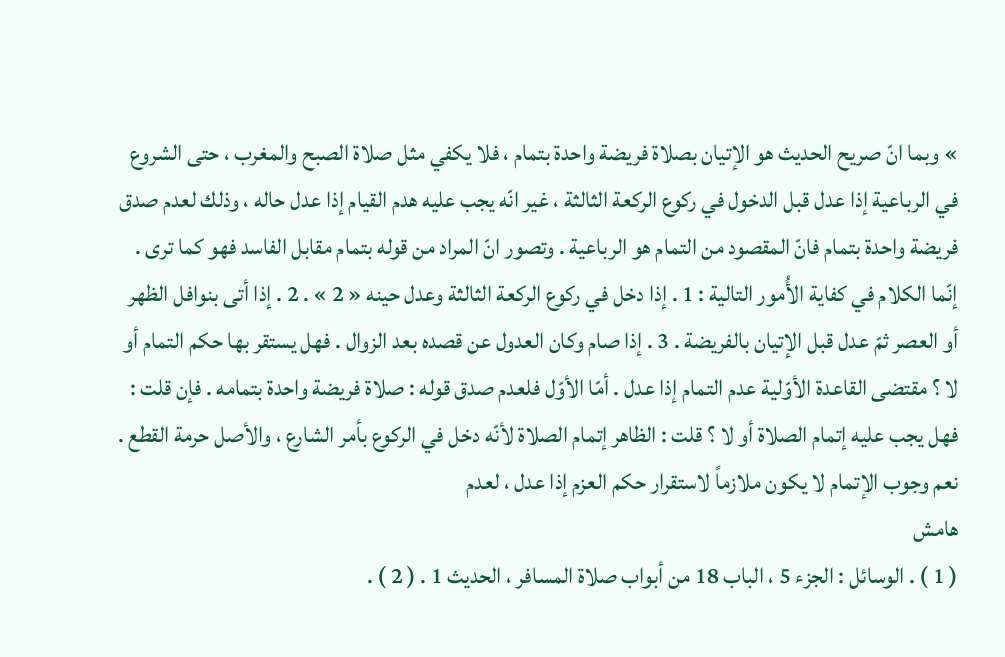» وبما انّ صريح الحديث هو الإتيان بصلاة فريضة واحدة بتمام ، فلا يكفي مثل صلاة الصبح والمغرب ، حتى الشروع في الرباعية إذا عدل قبل الدخول في ركوع الركعة الثالثة ، غير انّه يجب عليه هدم القيام إذا عدل حاله ، وذلك لعدم صدق فريضة واحدة بتمام فانّ المقصود من التمام هو الرباعية . وتصور انّ المراد من قوله بتمام مقابل الفاسد فهو كما ترى . إنّما الكلام في كفاية الأُمور التالية : 1 . إذا دخل في ركوع الركعة الثالثة وعدل حينه « 2 » . 2 . إذا أتى بنوافل الظهر أو العصر ثمّ عدل قبل الإتيان بالفريضة . 3 . إذا صام وكان العدول عن قصده بعد الزوال . فهل يستقر بها حكم التمام أو لا ؟ مقتضى القاعدة الأوّلية عدم التمام إذا عدل . أمّا الأوّل فلعدم صدق قوله : صلاة فريضة واحدة بتمامه . فإن قلت : فهل يجب عليه إتمام الصلاة أو لا ؟ قلت : الظاهر إتمام الصلاة لأنّه دخل في الركوع بأمر الشارع ، والأصل حرمة القطع . نعم وجوب الإتمام لا يكون ملازماً لاستقرار حكم العزم إذا عدل ، لعدم
هامش
( 1 ) . الوسائل : الجزء 5 ، الباب 18 من أبواب صلاة المسافر ، الحديث 1 . ( 2 ) .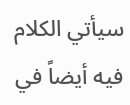سيأتي الكلام فيه أيضاً في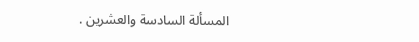المسألة السادسة والعشرين .